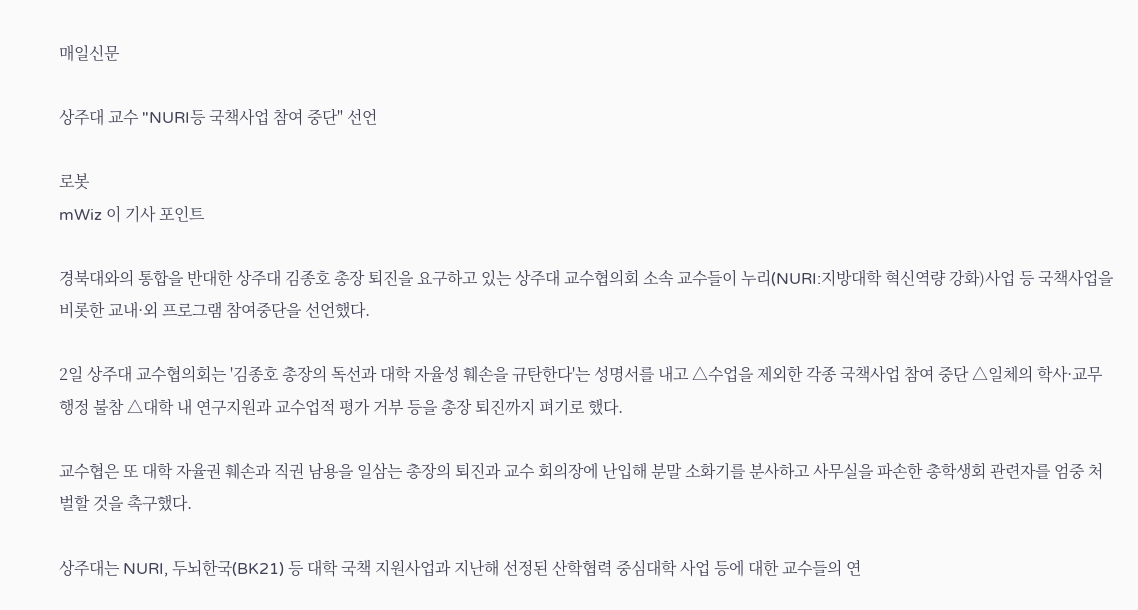매일신문

상주대 교수 "NURI등 국책사업 참여 중단" 선언

로봇
mWiz 이 기사 포인트

경북대와의 통합을 반대한 상주대 김종호 총장 퇴진을 요구하고 있는 상주대 교수협의회 소속 교수들이 누리(NURI:지방대학 혁신역량 강화)사업 등 국책사업을 비롯한 교내·외 프로그램 참여중단을 선언했다.

2일 상주대 교수협의회는 '김종호 총장의 독선과 대학 자율성 훼손을 규탄한다'는 성명서를 내고 △수업을 제외한 각종 국책사업 참여 중단 △일체의 학사·교무행정 불참 △대학 내 연구지원과 교수업적 평가 거부 등을 총장 퇴진까지 펴기로 했다.

교수협은 또 대학 자율권 훼손과 직권 남용을 일삼는 총장의 퇴진과 교수 회의장에 난입해 분말 소화기를 분사하고 사무실을 파손한 총학생회 관련자를 엄중 처벌할 것을 촉구했다.

상주대는 NURI, 두뇌한국(BK21) 등 대학 국책 지원사업과 지난해 선정된 산학협력 중심대학 사업 등에 대한 교수들의 연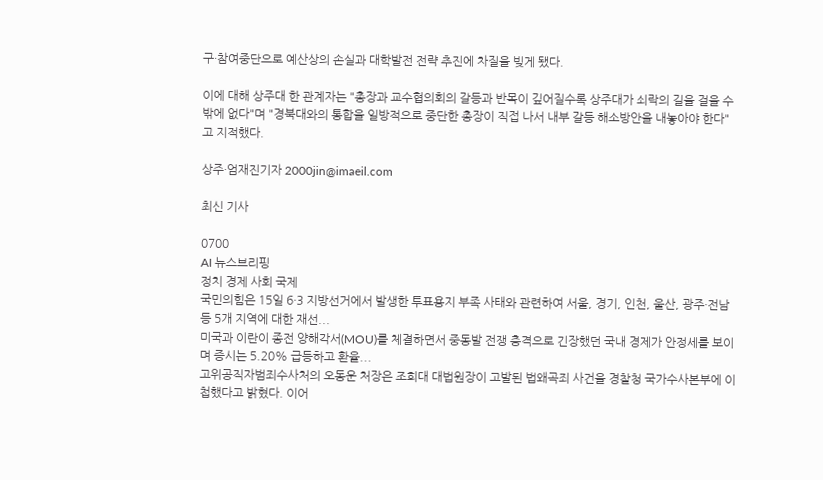구·참여중단으로 예산상의 손실과 대학발전 전략 추진에 차질을 빚게 됐다.

이에 대해 상주대 한 관계자는 "총장과 교수협의회의 갈등과 반목이 깊어질수록 상주대가 쇠락의 길을 걸을 수 밖에 없다"며 "경북대와의 통합을 일방적으로 중단한 총장이 직접 나서 내부 갈등 해소방안을 내놓아야 한다"고 지적했다.

상주·엄재진기자 2000jin@imaeil.com

최신 기사

0700
AI 뉴스브리핑
정치 경제 사회 국제
국민의힘은 15일 6·3 지방선거에서 발생한 투표용지 부족 사태와 관련하여 서울, 경기, 인천, 울산, 광주·전남 등 5개 지역에 대한 재선...
미국과 이란이 종전 양해각서(MOU)를 체결하면서 중동발 전쟁 충격으로 긴장했던 국내 경제가 안정세를 보이며 증시는 5.20% 급등하고 환율...
고위공직자범죄수사처의 오동운 처장은 조희대 대법원장이 고발된 법왜곡죄 사건을 경찰청 국가수사본부에 이첩했다고 밝혔다. 이어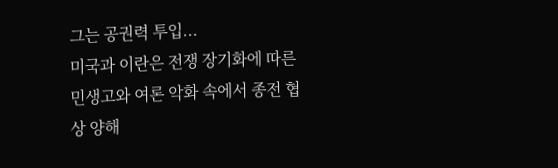그는 공권력 투입...
미국과 이란은 전쟁 장기화에 따른 민생고와 여론 악화 속에서 종전 협상 양해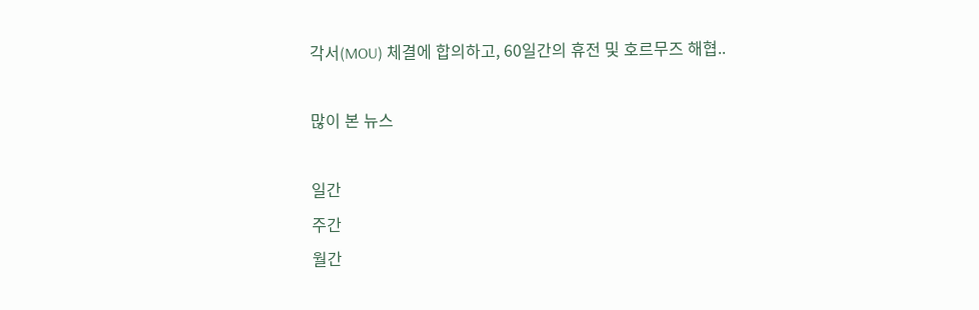각서(MOU) 체결에 합의하고, 60일간의 휴전 및 호르무즈 해협..

많이 본 뉴스

일간
주간
월간